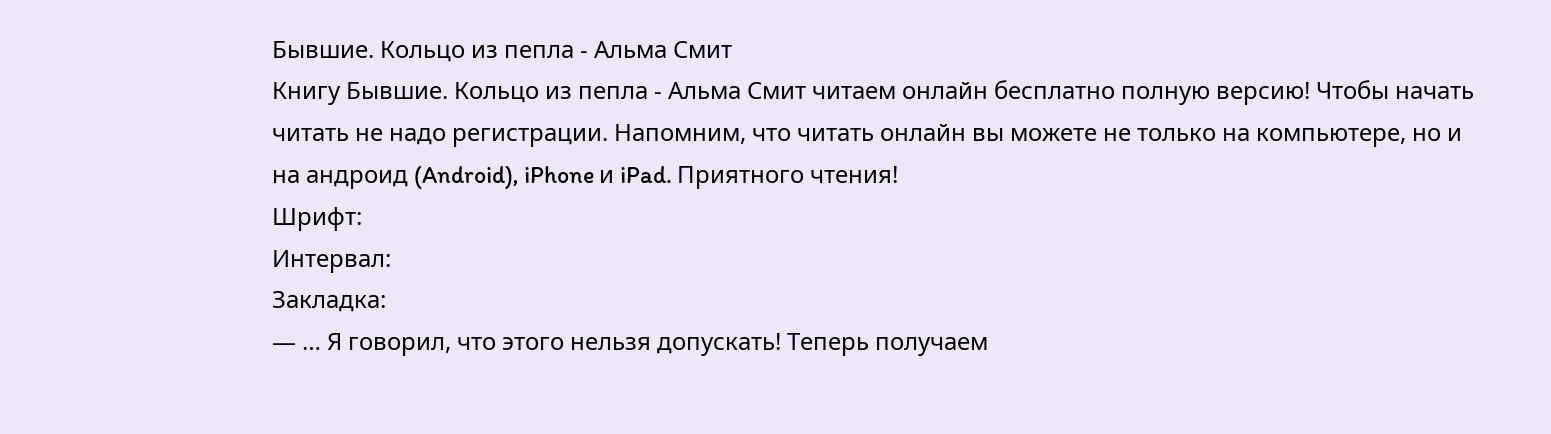Бывшие. Кольцо из пепла - Альма Смит
Книгу Бывшие. Кольцо из пепла - Альма Смит читаем онлайн бесплатно полную версию! Чтобы начать читать не надо регистрации. Напомним, что читать онлайн вы можете не только на компьютере, но и на андроид (Android), iPhone и iPad. Приятного чтения!
Шрифт:
Интервал:
Закладка:
— … Я говорил, что этого нельзя допускать! Теперь получаем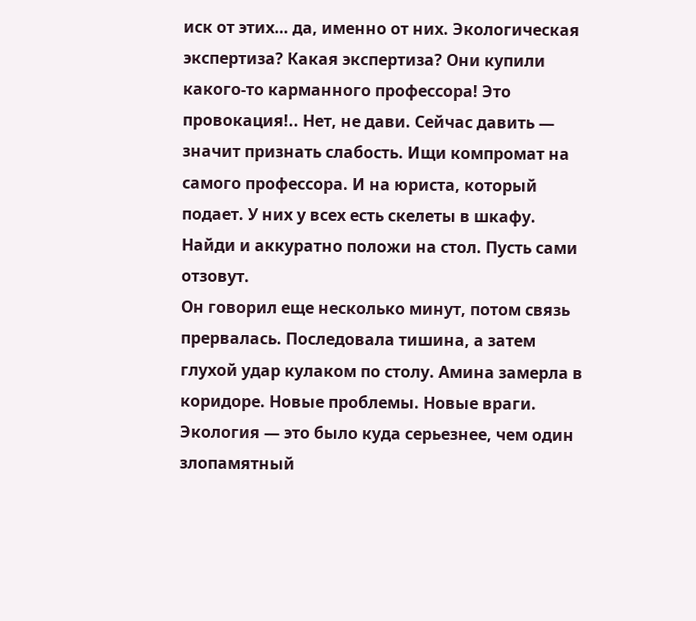иск от этих… да, именно от них. Экологическая экспертиза? Какая экспертиза? Они купили какого-то карманного профессора! Это провокация!.. Нет, не дави. Сейчас давить — значит признать слабость. Ищи компромат на самого профессора. И на юриста, который подает. У них у всех есть скелеты в шкафу. Найди и аккуратно положи на стол. Пусть сами отзовут.
Он говорил еще несколько минут, потом связь прервалась. Последовала тишина, а затем глухой удар кулаком по столу. Амина замерла в коридоре. Новые проблемы. Новые враги. Экология — это было куда серьезнее, чем один злопамятный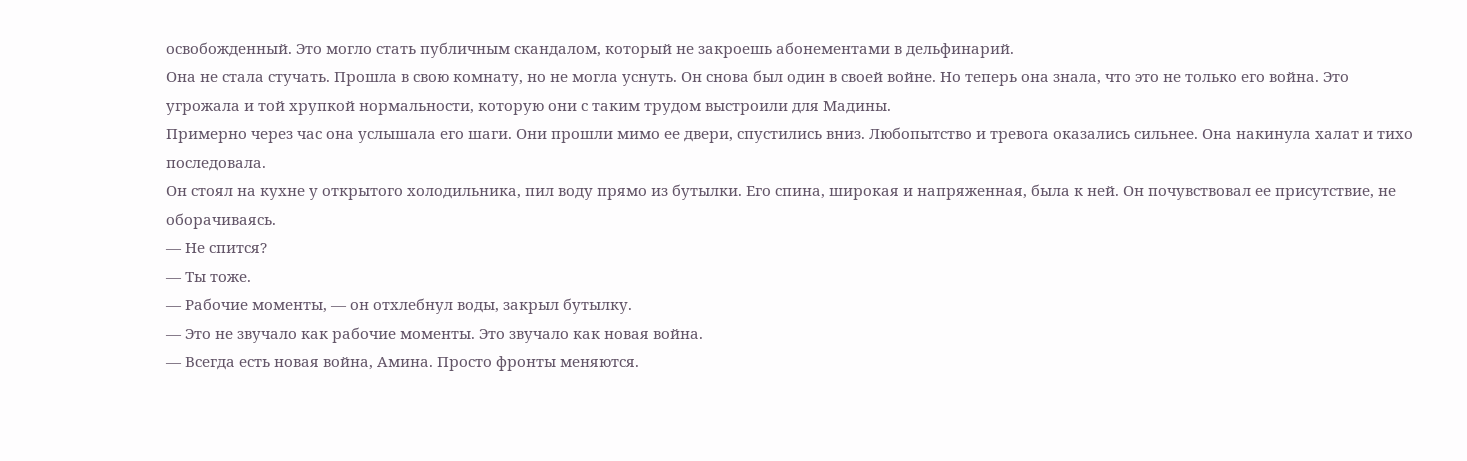освобожденный. Это могло стать публичным скандалом, который не закроешь абонементами в дельфинарий.
Она не стала стучать. Прошла в свою комнату, но не могла уснуть. Он снова был один в своей войне. Но теперь она знала, что это не только его война. Это угрожала и той хрупкой нормальности, которую они с таким трудом выстроили для Мадины.
Примерно через час она услышала его шаги. Они прошли мимо ее двери, спустились вниз. Любопытство и тревога оказались сильнее. Она накинула халат и тихо последовала.
Он стоял на кухне у открытого холодильника, пил воду прямо из бутылки. Его спина, широкая и напряженная, была к ней. Он почувствовал ее присутствие, не оборачиваясь.
— Не спится?
— Ты тоже.
— Рабочие моменты, — он отхлебнул воды, закрыл бутылку.
— Это не звучало как рабочие моменты. Это звучало как новая война.
— Всегда есть новая война, Амина. Просто фронты меняются.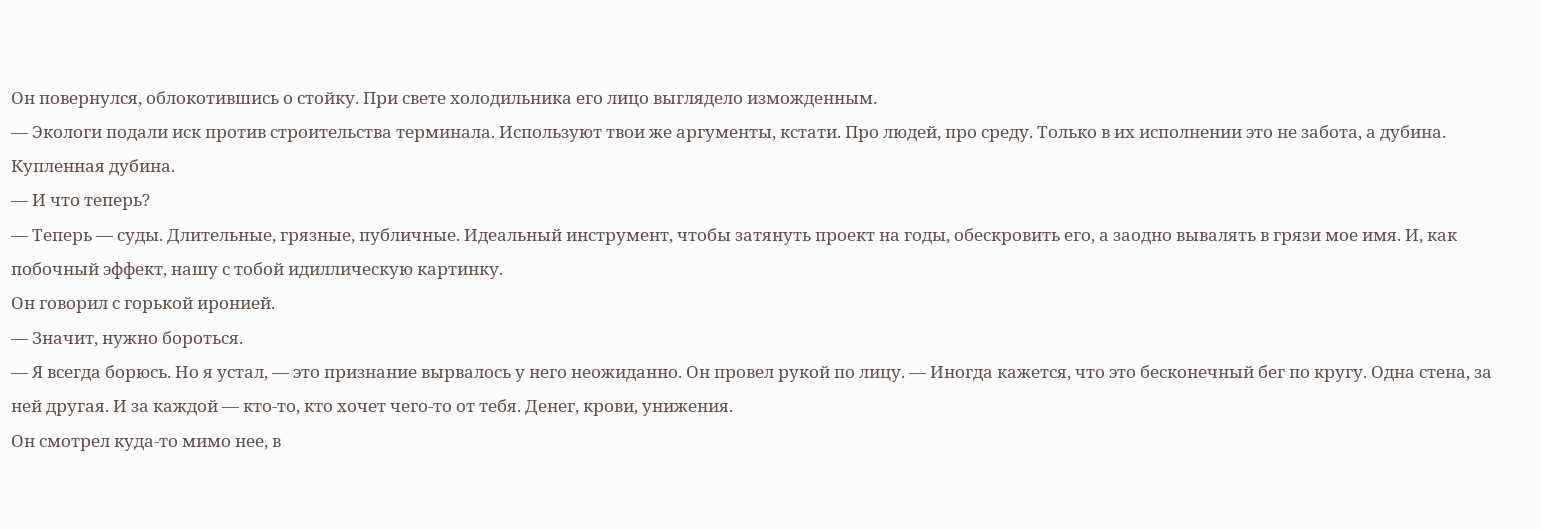Он повернулся, облокотившись о стойку. При свете холодильника его лицо выглядело изможденным.
— Экологи подали иск против строительства терминала. Используют твои же аргументы, кстати. Про людей, про среду. Только в их исполнении это не забота, а дубина. Купленная дубина.
— И что теперь?
— Теперь — суды. Длительные, грязные, публичные. Идеальный инструмент, чтобы затянуть проект на годы, обескровить его, а заодно вывалять в грязи мое имя. И, как побочный эффект, нашу с тобой идиллическую картинку.
Он говорил с горькой иронией.
— Значит, нужно бороться.
— Я всегда борюсь. Но я устал, — это признание вырвалось у него неожиданно. Он провел рукой по лицу. — Иногда кажется, что это бесконечный бег по кругу. Одна стена, за ней другая. И за каждой — кто-то, кто хочет чего-то от тебя. Денег, крови, унижения.
Он смотрел куда-то мимо нее, в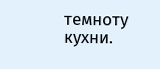темноту кухни.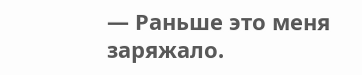— Раньше это меня заряжало.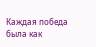Каждая победа была как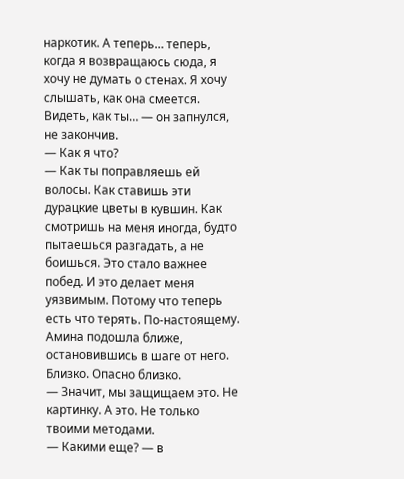наркотик. А теперь… теперь, когда я возвращаюсь сюда, я хочу не думать о стенах. Я хочу слышать, как она смеется. Видеть, как ты… — он запнулся, не закончив.
— Как я что?
— Как ты поправляешь ей волосы. Как ставишь эти дурацкие цветы в кувшин. Как смотришь на меня иногда, будто пытаешься разгадать, а не боишься. Это стало важнее побед. И это делает меня уязвимым. Потому что теперь есть что терять. По-настоящему.
Амина подошла ближе, остановившись в шаге от него. Близко. Опасно близко.
— Значит, мы защищаем это. Не картинку. А это. Не только твоими методами.
— Какими еще? — в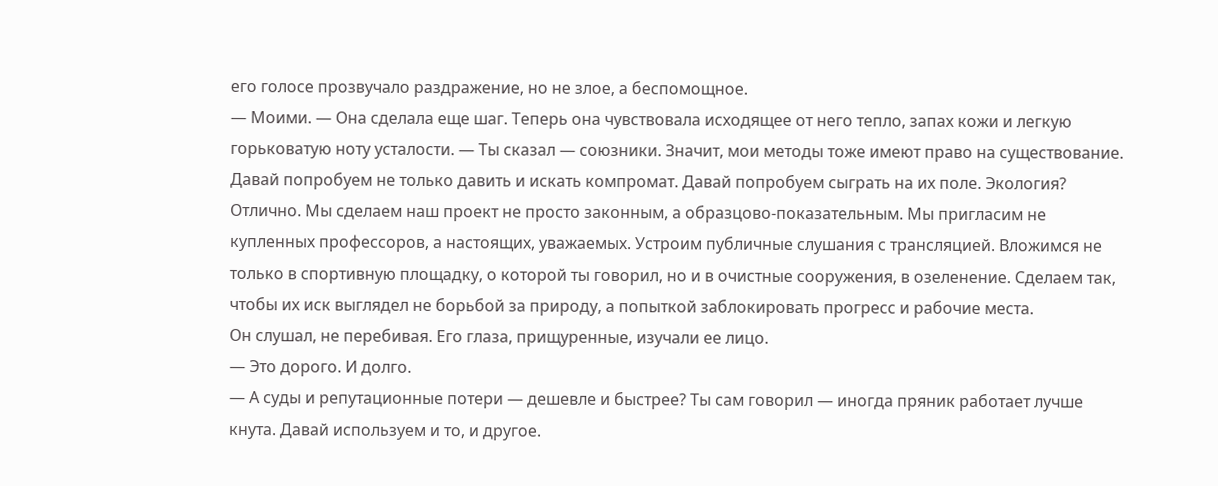его голосе прозвучало раздражение, но не злое, а беспомощное.
— Моими. — Она сделала еще шаг. Теперь она чувствовала исходящее от него тепло, запах кожи и легкую горьковатую ноту усталости. — Ты сказал — союзники. Значит, мои методы тоже имеют право на существование. Давай попробуем не только давить и искать компромат. Давай попробуем сыграть на их поле. Экология? Отлично. Мы сделаем наш проект не просто законным, а образцово-показательным. Мы пригласим не купленных профессоров, а настоящих, уважаемых. Устроим публичные слушания с трансляцией. Вложимся не только в спортивную площадку, о которой ты говорил, но и в очистные сооружения, в озеленение. Сделаем так, чтобы их иск выглядел не борьбой за природу, а попыткой заблокировать прогресс и рабочие места.
Он слушал, не перебивая. Его глаза, прищуренные, изучали ее лицо.
— Это дорого. И долго.
— А суды и репутационные потери — дешевле и быстрее? Ты сам говорил — иногда пряник работает лучше кнута. Давай используем и то, и другое.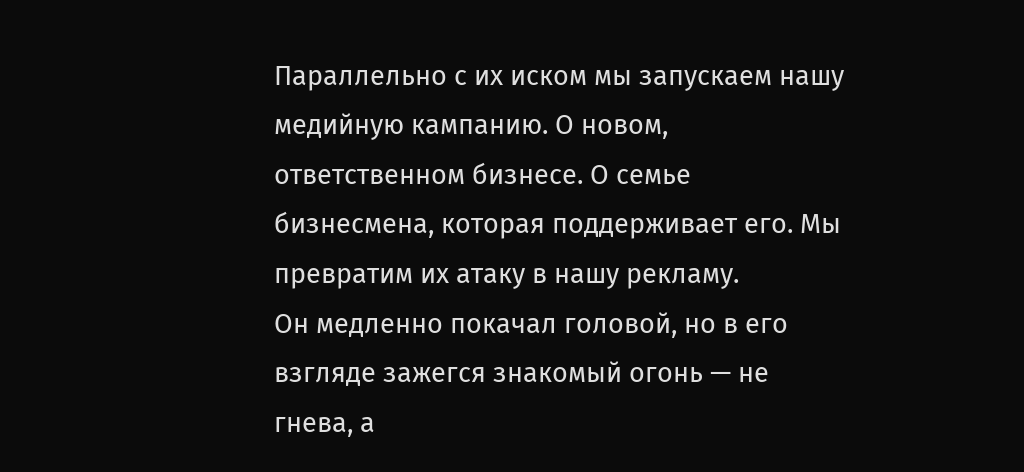Параллельно с их иском мы запускаем нашу медийную кампанию. О новом, ответственном бизнесе. О семье бизнесмена, которая поддерживает его. Мы превратим их атаку в нашу рекламу.
Он медленно покачал головой, но в его взгляде зажегся знакомый огонь — не гнева, а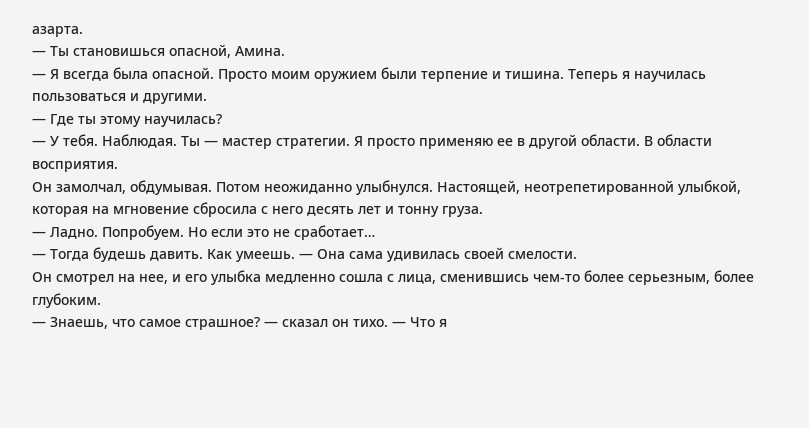азарта.
— Ты становишься опасной, Амина.
— Я всегда была опасной. Просто моим оружием были терпение и тишина. Теперь я научилась пользоваться и другими.
— Где ты этому научилась?
— У тебя. Наблюдая. Ты — мастер стратегии. Я просто применяю ее в другой области. В области восприятия.
Он замолчал, обдумывая. Потом неожиданно улыбнулся. Настоящей, неотрепетированной улыбкой, которая на мгновение сбросила с него десять лет и тонну груза.
— Ладно. Попробуем. Но если это не сработает…
— Тогда будешь давить. Как умеешь. — Она сама удивилась своей смелости.
Он смотрел на нее, и его улыбка медленно сошла с лица, сменившись чем-то более серьезным, более глубоким.
— Знаешь, что самое страшное? — сказал он тихо. — Что я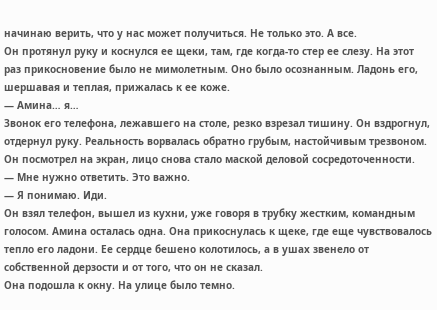начинаю верить, что у нас может получиться. Не только это. А все.
Он протянул руку и коснулся ее щеки, там, где когда-то стер ее слезу. На этот раз прикосновение было не мимолетным. Оно было осознанным. Ладонь его, шершавая и теплая, прижалась к ее коже.
— Амина… я…
Звонок его телефона, лежавшего на столе, резко взрезал тишину. Он вздрогнул, отдернул руку. Реальность ворвалась обратно грубым, настойчивым трезвоном.
Он посмотрел на экран, лицо снова стало маской деловой сосредоточенности.
— Мне нужно ответить. Это важно.
— Я понимаю. Иди.
Он взял телефон, вышел из кухни, уже говоря в трубку жестким, командным голосом. Амина осталась одна. Она прикоснулась к щеке, где еще чувствовалось тепло его ладони. Ее сердце бешено колотилось, а в ушах звенело от собственной дерзости и от того, что он не сказал.
Она подошла к окну. На улице было темно.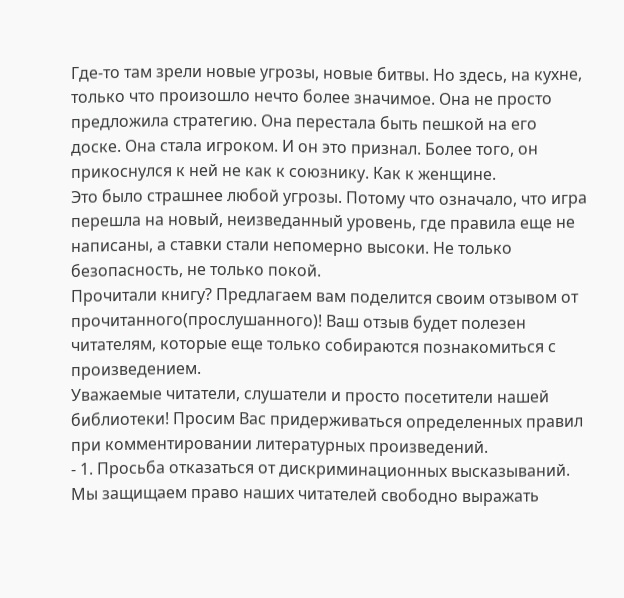Где-то там зрели новые угрозы, новые битвы. Но здесь, на кухне, только что произошло нечто более значимое. Она не просто предложила стратегию. Она перестала быть пешкой на его доске. Она стала игроком. И он это признал. Более того, он прикоснулся к ней не как к союзнику. Как к женщине.
Это было страшнее любой угрозы. Потому что означало, что игра перешла на новый, неизведанный уровень, где правила еще не написаны, а ставки стали непомерно высоки. Не только безопасность, не только покой.
Прочитали книгу? Предлагаем вам поделится своим отзывом от прочитанного(прослушанного)! Ваш отзыв будет полезен читателям, которые еще только собираются познакомиться с произведением.
Уважаемые читатели, слушатели и просто посетители нашей библиотеки! Просим Вас придерживаться определенных правил при комментировании литературных произведений.
- 1. Просьба отказаться от дискриминационных высказываний. Мы защищаем право наших читателей свободно выражать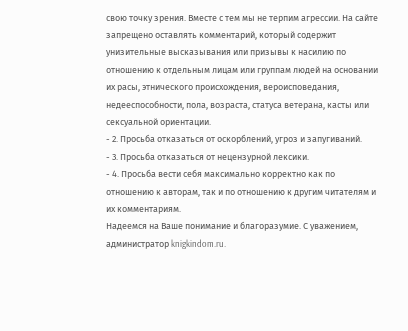свою точку зрения. Вместе с тем мы не терпим агрессии. На сайте запрещено оставлять комментарий, который содержит унизительные высказывания или призывы к насилию по отношению к отдельным лицам или группам людей на основании их расы, этнического происхождения, вероисповедания, недееспособности, пола, возраста, статуса ветерана, касты или сексуальной ориентации.
- 2. Просьба отказаться от оскорблений, угроз и запугиваний.
- 3. Просьба отказаться от нецензурной лексики.
- 4. Просьба вести себя максимально корректно как по отношению к авторам, так и по отношению к другим читателям и их комментариям.
Надеемся на Ваше понимание и благоразумие. С уважением, администратор knigkindom.ru.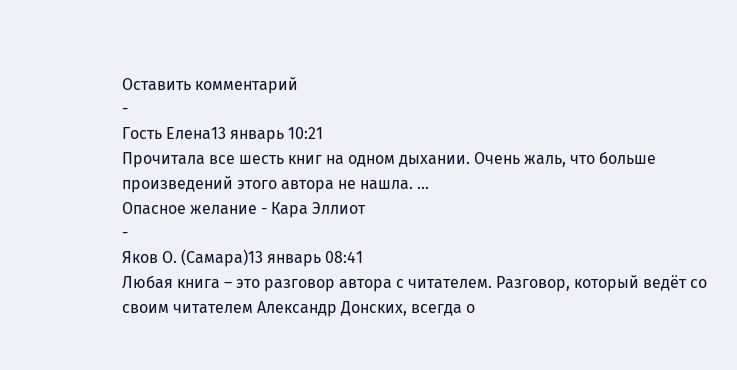Оставить комментарий
-
Гость Елена13 январь 10:21
Прочитала все шесть книг на одном дыхании. Очень жаль, что больше произведений этого автора не нашла. ...
Опасное желание - Кара Эллиот
-
Яков О. (Самара)13 январь 08:41
Любая книга – это разговор автора с читателем. Разговор, который ведёт со своим читателем Александр Донских, всегда о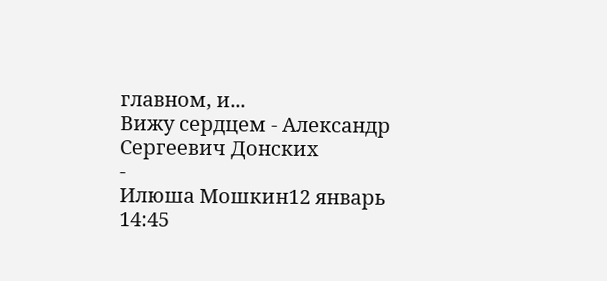главном, и...
Вижу сердцем - Александр Сергеевич Донских
-
Илюша Мошкин12 январь 14:45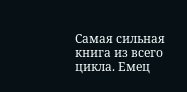Самая сильная книга из всего цикла. Емец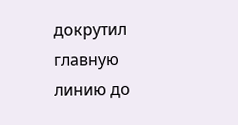докрутил главную линию до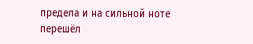предела и на сильной ноте перешёл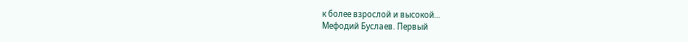к более взрослой и высокой...
Мефодий Буслаев. Первый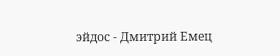эйдос - Дмитрий Емец